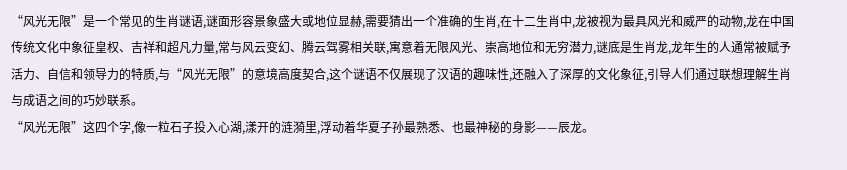“风光无限”是一个常见的生肖谜语,谜面形容景象盛大或地位显赫,需要猜出一个准确的生肖,在十二生肖中,龙被视为最具风光和威严的动物,龙在中国传统文化中象征皇权、吉祥和超凡力量,常与风云变幻、腾云驾雾相关联,寓意着无限风光、崇高地位和无穷潜力,谜底是生肖龙,龙年生的人通常被赋予活力、自信和领导力的特质,与“风光无限”的意境高度契合,这个谜语不仅展现了汉语的趣味性,还融入了深厚的文化象征,引导人们通过联想理解生肖与成语之间的巧妙联系。
“风光无限”这四个字,像一粒石子投入心湖,漾开的涟漪里,浮动着华夏子孙最熟悉、也最神秘的身影——辰龙。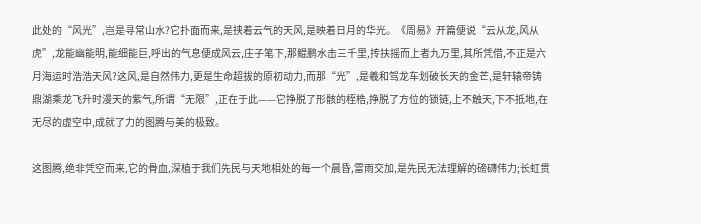此处的“风光”,岂是寻常山水?它扑面而来,是挟着云气的天风,是映着日月的华光。《周易》开篇便说“云从龙,风从虎”,龙能幽能明,能细能巨,呼出的气息便成风云,庄子笔下,那鲲鹏水击三千里,抟扶摇而上者九万里,其所凭借,不正是六月海运时浩浩天风?这风,是自然伟力,更是生命超拔的原初动力,而那“光”,是羲和驾龙车划破长天的金芒,是轩辕帝铸鼎湖乘龙飞升时漫天的紫气,所谓“无限”,正在于此——它挣脱了形骸的桎梏,挣脱了方位的锁链,上不触天,下不抵地,在无尽的虚空中,成就了力的图腾与美的极致。

这图腾,绝非凭空而来,它的骨血,深植于我们先民与天地相处的每一个晨昏,雷雨交加,是先民无法理解的磅礴伟力;长虹贯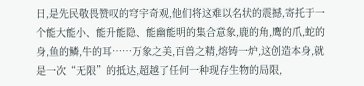日,是先民敬畏赞叹的穹宇奇观,他们将这难以名状的震撼,寄托于一个能大能小、能升能隐、能幽能明的集合意象,鹿的角,鹰的爪,蛇的身,鱼的鳞,牛的耳……万象之美,百兽之精,熔铸一炉,这创造本身,就是一次“无限”的抵达,超越了任何一种现存生物的局限,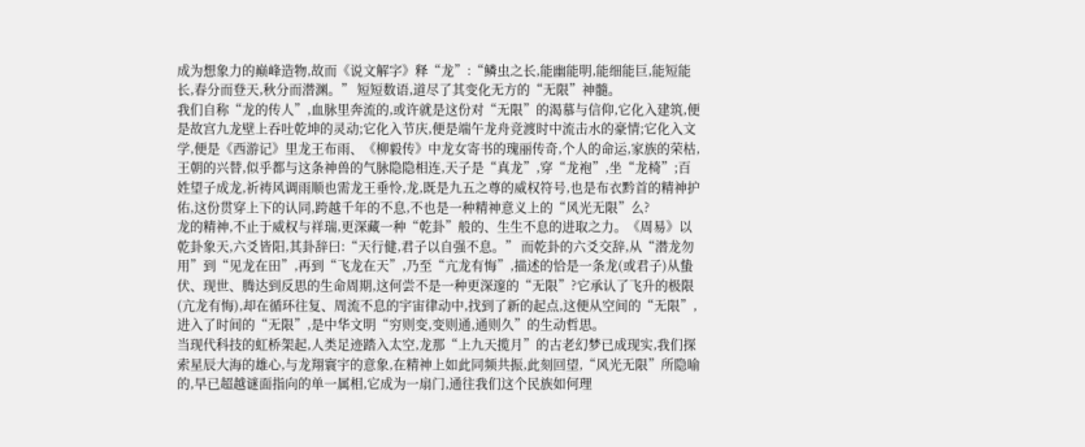成为想象力的巅峰造物,故而《说文解字》释“龙”:“鳞虫之长,能幽能明,能细能巨,能短能长,春分而登天,秋分而潜渊。” 短短数语,道尽了其变化无方的“无限”神髓。
我们自称“龙的传人”,血脉里奔流的,或许就是这份对“无限”的渴慕与信仰,它化入建筑,便是故宫九龙壁上吞吐乾坤的灵动;它化入节庆,便是端午龙舟竞渡时中流击水的豪情;它化入文学,便是《西游记》里龙王布雨、《柳毅传》中龙女寄书的瑰丽传奇,个人的命运,家族的荣枯,王朝的兴替,似乎都与这条神兽的气脉隐隐相连,天子是“真龙”,穿“龙袍”,坐“龙椅”;百姓望子成龙,祈祷风调雨顺也需龙王垂怜,龙,既是九五之尊的威权符号,也是布衣黔首的精神护佑,这份贯穿上下的认同,跨越千年的不息,不也是一种精神意义上的“风光无限”么?
龙的精神,不止于威权与祥瑞,更深藏一种“乾卦”般的、生生不息的进取之力。《周易》以乾卦象天,六爻皆阳,其卦辞曰:“天行健,君子以自强不息。” 而乾卦的六爻交辞,从“潜龙勿用”到“见龙在田”,再到“飞龙在天”,乃至“亢龙有悔”,描述的恰是一条龙(或君子)从蛰伏、现世、腾达到反思的生命周期,这何尝不是一种更深邃的“无限”?它承认了飞升的极限(亢龙有悔),却在循环往复、周流不息的宇宙律动中,找到了新的起点,这便从空间的“无限”,进入了时间的“无限”,是中华文明“穷则变,变则通,通则久”的生动哲思。
当现代科技的虹桥架起,人类足迹踏入太空,龙那“上九天揽月”的古老幻梦已成现实,我们探索星辰大海的雄心,与龙翔寰宇的意象,在精神上如此同频共振,此刻回望,“风光无限”所隐喻的,早已超越谜面指向的单一属相,它成为一扇门,通往我们这个民族如何理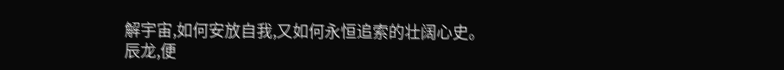解宇宙,如何安放自我,又如何永恒追索的壮阔心史。
辰龙,便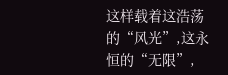这样载着这浩荡的“风光”,这永恒的“无限”,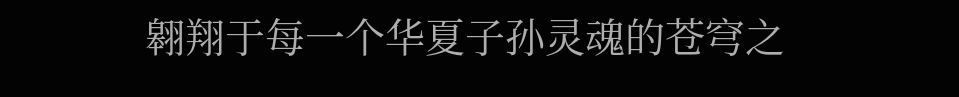翱翔于每一个华夏子孙灵魂的苍穹之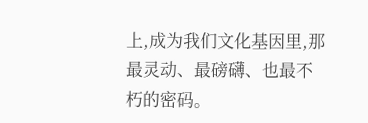上,成为我们文化基因里,那最灵动、最磅礴、也最不朽的密码。